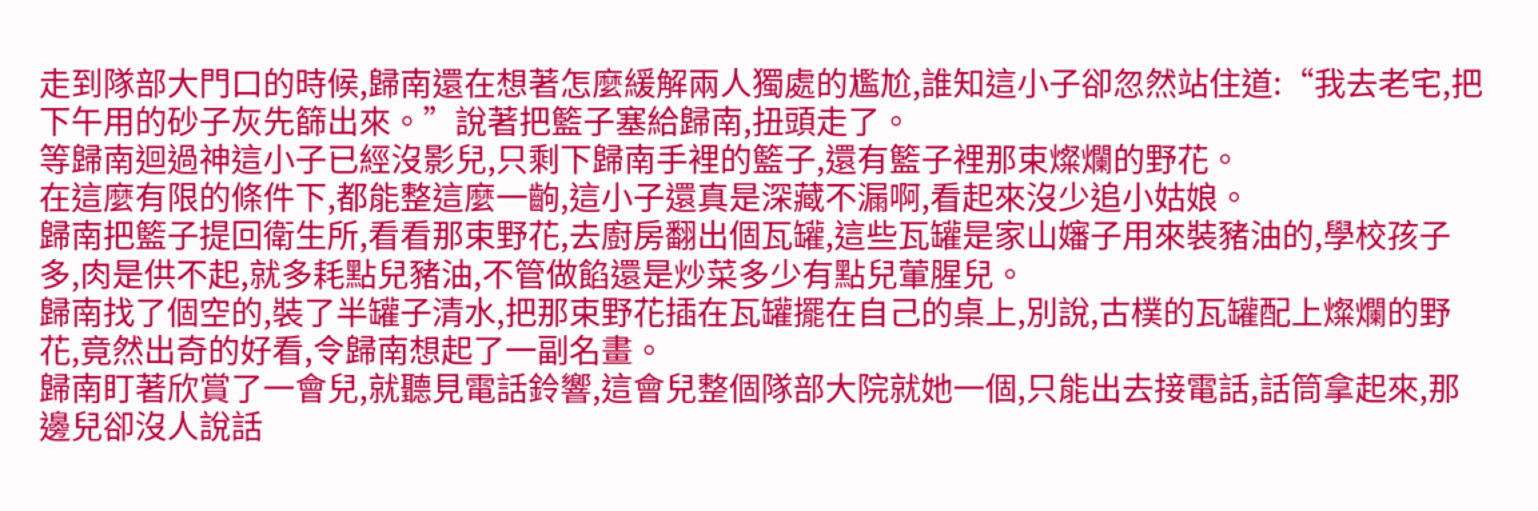走到隊部大門口的時候,歸南還在想著怎麼緩解兩人獨處的尷尬,誰知這小子卻忽然站住道:“我去老宅,把下午用的砂子灰先篩出來。”說著把籃子塞給歸南,扭頭走了。
等歸南迴過神這小子已經沒影兒,只剩下歸南手裡的籃子,還有籃子裡那束燦爛的野花。
在這麼有限的條件下,都能整這麼一齣,這小子還真是深藏不漏啊,看起來沒少追小姑娘。
歸南把籃子提回衛生所,看看那束野花,去廚房翻出個瓦罐,這些瓦罐是家山嬸子用來裝豬油的,學校孩子多,肉是供不起,就多耗點兒豬油,不管做餡還是炒菜多少有點兒葷腥兒。
歸南找了個空的,裝了半罐子清水,把那束野花插在瓦罐擺在自己的桌上,別說,古樸的瓦罐配上燦爛的野花,竟然出奇的好看,令歸南想起了一副名畫。
歸南盯著欣賞了一會兒,就聽見電話鈴響,這會兒整個隊部大院就她一個,只能出去接電話,話筒拿起來,那邊兒卻沒人說話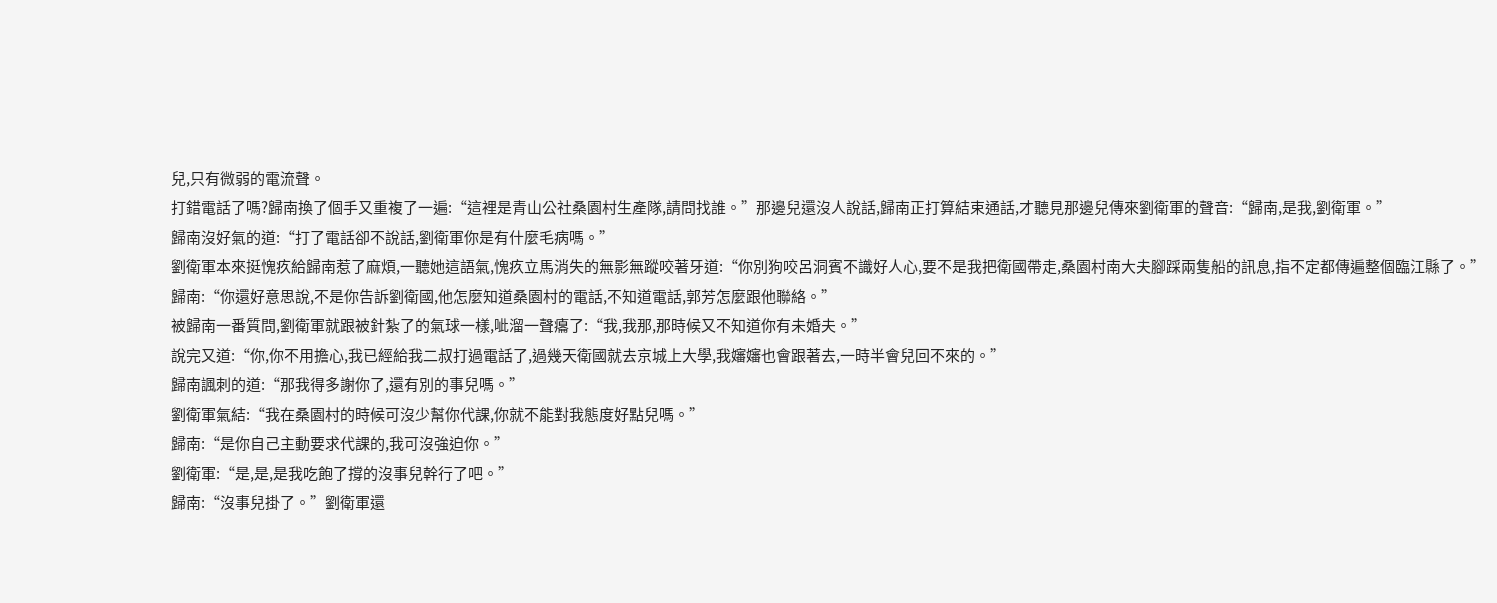兒,只有微弱的電流聲。
打錯電話了嗎?歸南換了個手又重複了一遍:“這裡是青山公社桑園村生產隊,請問找誰。”那邊兒還沒人說話,歸南正打算結束通話,才聽見那邊兒傳來劉衛軍的聲音:“歸南,是我,劉衛軍。”
歸南沒好氣的道:“打了電話卻不說話,劉衛軍你是有什麼毛病嗎。”
劉衛軍本來挺愧疚給歸南惹了麻煩,一聽她這語氣,愧疚立馬消失的無影無蹤咬著牙道:“你別狗咬呂洞賓不識好人心,要不是我把衛國帶走,桑園村南大夫腳踩兩隻船的訊息,指不定都傳遍整個臨江縣了。”
歸南:“你還好意思說,不是你告訴劉衛國,他怎麼知道桑園村的電話,不知道電話,郭芳怎麼跟他聯絡。”
被歸南一番質問,劉衛軍就跟被針紮了的氣球一樣,呲溜一聲癟了:“我,我那,那時候又不知道你有未婚夫。”
說完又道:“你,你不用擔心,我已經給我二叔打過電話了,過幾天衛國就去京城上大學,我嬸嬸也會跟著去,一時半會兒回不來的。”
歸南諷刺的道:“那我得多謝你了,還有別的事兒嗎。”
劉衛軍氣結:“我在桑園村的時候可沒少幫你代課,你就不能對我態度好點兒嗎。”
歸南:“是你自己主動要求代課的,我可沒強迫你。”
劉衛軍:“是,是,是我吃飽了撐的沒事兒幹行了吧。”
歸南:“沒事兒掛了。”劉衛軍還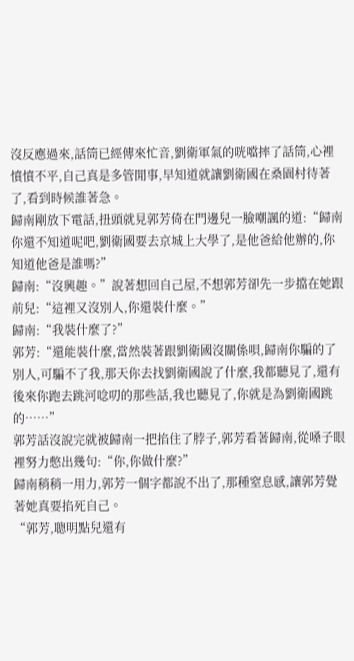沒反應過來,話筒已經傳來忙音,劉衛軍氣的咣噹摔了話筒,心裡憤憤不平,自己真是多管閒事,早知道就讓劉衛國在桑園村待著了,看到時候誰著急。
歸南剛放下電話,扭頭就見郭芳倚在門邊兒一臉嘲諷的道:“歸南你還不知道呢吧,劉衛國要去京城上大學了,是他爸給他辦的,你知道他爸是誰嗎?”
歸南:“沒興趣。”說著想回自己屋,不想郭芳卻先一步擋在她跟前兒:“這裡又沒別人,你還裝什麼。”
歸南:“我裝什麼了?”
郭芳:“還能裝什麼,當然裝著跟劉衛國沒關係唄,歸南你騙的了別人,可騙不了我,那天你去找劉衛國說了什麼,我都聽見了,還有後來你跑去跳河唸叨的那些話,我也聽見了,你就是為劉衛國跳的……”
郭芳話沒說完就被歸南一把掐住了脖子,郭芳看著歸南,從嗓子眼裡努力憋出幾句:“你,你做什麼?”
歸南稍稍一用力,郭芳一個字都說不出了,那種窒息感,讓郭芳覺著她真要掐死自己。
“郭芳,聰明點兒還有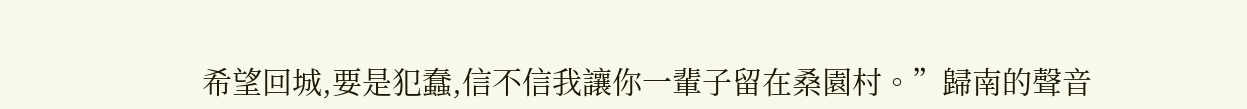希望回城,要是犯蠢,信不信我讓你一輩子留在桑園村。”歸南的聲音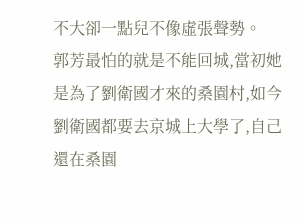不大卻一點兒不像虛張聲勢。
郭芳最怕的就是不能回城,當初她是為了劉衛國才來的桑園村,如今劉衛國都要去京城上大學了,自己還在桑園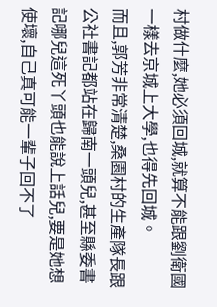村做什麼,她必須回城,就算不能跟劉衛國一樣去京城上大學,也得先回城。
而且,郭芳非常清楚,桑園村的生產隊長跟公社書記都站在歸南一頭兒,甚至縣委書記哪兒這死丫頭也能說上話兒,要是她想使壞,自己真可能一輩子回不了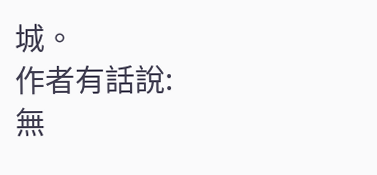城。
作者有話說:
無